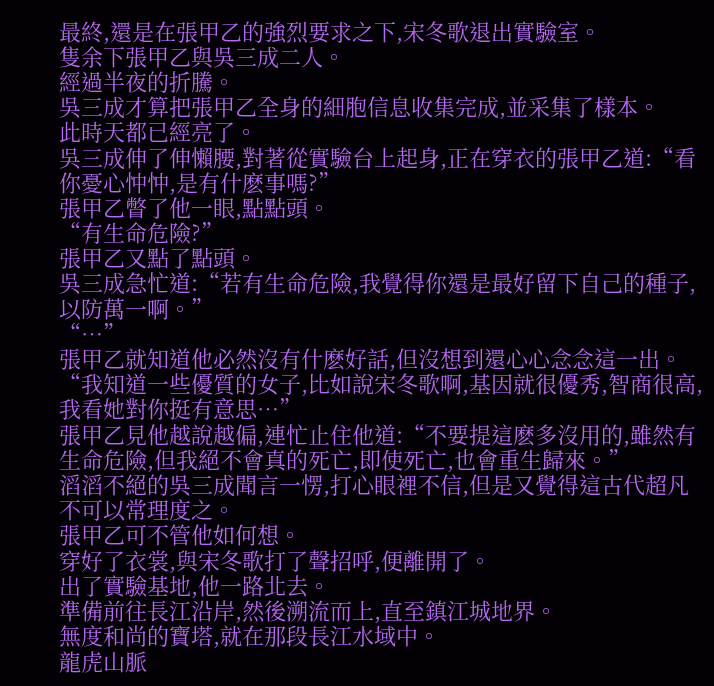最終,還是在張甲乙的強烈要求之下,宋冬歌退出實驗室。
隻余下張甲乙與吳三成二人。
經過半夜的折騰。
吳三成才算把張甲乙全身的細胞信息收集完成,並采集了樣本。
此時天都已經亮了。
吳三成伸了伸懶腰,對著從實驗台上起身,正在穿衣的張甲乙道:“看你憂心忡忡,是有什麽事嗎?”
張甲乙瞥了他一眼,點點頭。
“有生命危險?”
張甲乙又點了點頭。
吳三成急忙道:“若有生命危險,我覺得你還是最好留下自己的種子,以防萬一啊。”
“…”
張甲乙就知道他必然沒有什麽好話,但沒想到還心心念念這一出。
“我知道一些優質的女子,比如說宋冬歌啊,基因就很優秀,智商很高,我看她對你挺有意思…”
張甲乙見他越說越偏,連忙止住他道:“不要提這麽多沒用的,雖然有生命危險,但我絕不會真的死亡,即使死亡,也會重生歸來。”
滔滔不絕的吳三成聞言一愣,打心眼裡不信,但是又覺得這古代超凡不可以常理度之。
張甲乙可不管他如何想。
穿好了衣裳,與宋冬歌打了聲招呼,便離開了。
出了實驗基地,他一路北去。
準備前往長江沿岸,然後溯流而上,直至鎮江城地界。
無度和尚的寶塔,就在那段長江水域中。
龍虎山脈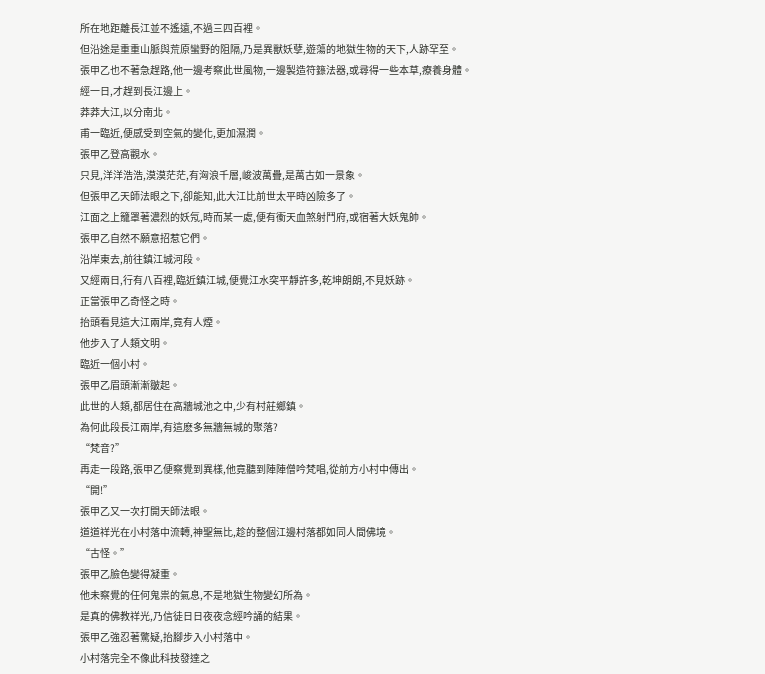所在地距離長江並不遙遠,不過三四百裡。
但沿途是重重山脈與荒原蠻野的阻隔,乃是異獸妖孽,遊蕩的地獄生物的天下,人跡罕至。
張甲乙也不著急趕路,他一邊考察此世風物,一邊製造符籙法器,或尋得一些本草,療養身體。
經一日,才趕到長江邊上。
莽莽大江,以分南北。
甫一臨近,便感受到空氣的變化,更加濕潤。
張甲乙登高觀水。
只見,洋洋浩浩,漠漠茫茫,有洶浪千層,峻波萬疊,是萬古如一景象。
但張甲乙天師法眼之下,卻能知,此大江比前世太平時凶險多了。
江面之上籠罩著濃烈的妖氖,時而某一處,便有衝天血煞射鬥府,或宿著大妖鬼帥。
張甲乙自然不願意招惹它們。
沿岸東去,前往鎮江城河段。
又經兩日,行有八百裡,臨近鎮江城,便覺江水突平靜許多,乾坤朗朗,不見妖跡。
正當張甲乙奇怪之時。
抬頭看見這大江兩岸,竟有人煙。
他步入了人類文明。
臨近一個小村。
張甲乙眉頭漸漸皺起。
此世的人類,都居住在高牆城池之中,少有村莊鄉鎮。
為何此段長江兩岸,有這麽多無牆無城的聚落?
“梵音?”
再走一段路,張甲乙便察覺到異樣,他竟聽到陣陣僧吟梵唱,從前方小村中傳出。
“開!”
張甲乙又一次打開天師法眼。
道道祥光在小村落中流轉,神聖無比,趁的整個江邊村落都如同人間佛境。
“古怪。”
張甲乙臉色變得凝重。
他未察覺的任何鬼祟的氣息,不是地獄生物變幻所為。
是真的佛教祥光,乃信徒日日夜夜念經吟誦的結果。
張甲乙強忍著驚疑,抬腳步入小村落中。
小村落完全不像此科技發達之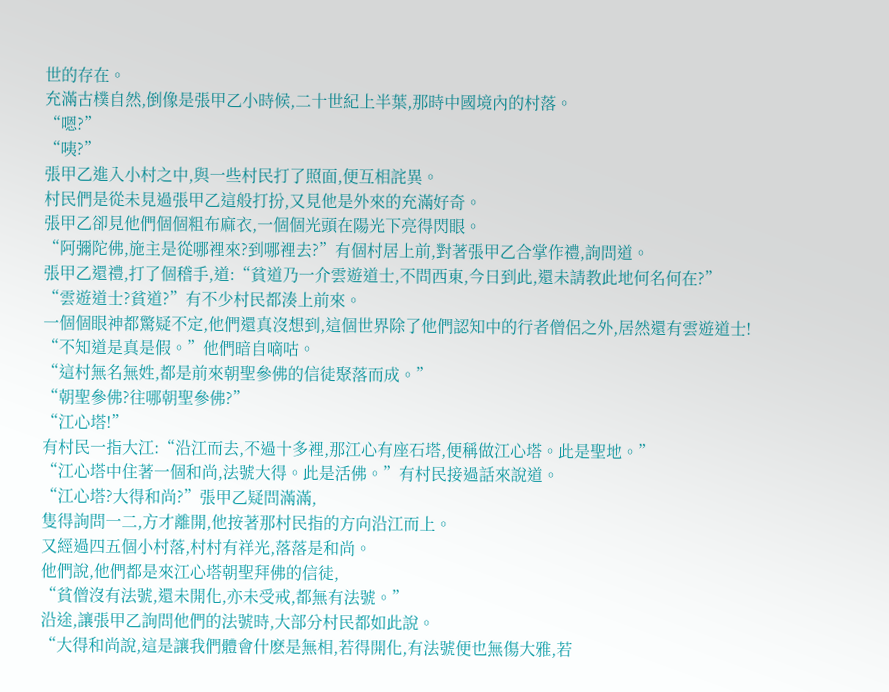世的存在。
充滿古樸自然,倒像是張甲乙小時候,二十世紀上半葉,那時中國境內的村落。
“嗯?”
“咦?”
張甲乙進入小村之中,與一些村民打了照面,便互相詫異。
村民們是從未見過張甲乙這般打扮,又見他是外來的充滿好奇。
張甲乙卻見他們個個粗布麻衣,一個個光頭在陽光下亮得閃眼。
“阿彌陀佛,施主是從哪裡來?到哪裡去?”有個村居上前,對著張甲乙合掌作禮,詢問道。
張甲乙還禮,打了個稽手,道:“貧道乃一介雲遊道士,不問西東,今日到此,還未請教此地何名何在?”
“雲遊道士?貧道?”有不少村民都湊上前來。
一個個眼神都驚疑不定,他們還真沒想到,這個世界除了他們認知中的行者僧侶之外,居然還有雲遊道士!
“不知道是真是假。”他們暗自嘀咕。
“這村無名無姓,都是前來朝聖參佛的信徒聚落而成。”
“朝聖參佛?往哪朝聖參佛?”
“江心塔!”
有村民一指大江:“沿江而去,不過十多裡,那江心有座石塔,便稱做江心塔。此是聖地。”
“江心塔中住著一個和尚,法號大得。此是活佛。”有村民接過話來說道。
“江心塔?大得和尚?”張甲乙疑問滿滿,
隻得詢問一二,方才離開,他按著那村民指的方向沿江而上。
又經過四五個小村落,村村有祥光,落落是和尚。
他們說,他們都是來江心塔朝聖拜佛的信徒,
“貧僧沒有法號,還未開化,亦未受戒,都無有法號。”
沿途,讓張甲乙詢問他們的法號時,大部分村民都如此說。
“大得和尚說,這是讓我們體會什麽是無相,若得開化,有法號便也無傷大雅,若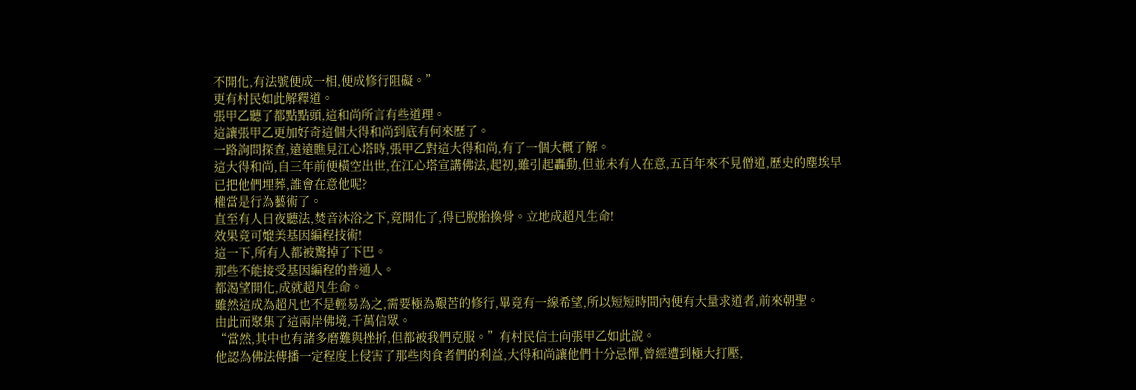不開化,有法號便成一相,便成修行阻礙。”
更有村民如此解釋道。
張甲乙聽了都點點頭,這和尚所言有些道理。
這讓張甲乙更加好奇這個大得和尚到底有何來歷了。
一路詢問探查,遠遠瞧見江心塔時,張甲乙對這大得和尚,有了一個大概了解。
這大得和尚,自三年前便橫空出世,在江心塔宣講佛法,起初,雖引起轟動,但並未有人在意,五百年來不見僧道,歷史的塵埃早已把他們埋葬,誰會在意他呢?
權當是行為藝術了。
直至有人日夜聽法,焚音沐浴之下,竟開化了,得已脫胎換骨。立地成超凡生命!
效果竟可媲美基因編程技術!
這一下,所有人都被驚掉了下巴。
那些不能接受基因編程的普通人。
都渴望開化,成就超凡生命。
雖然這成為超凡也不是輕易為之,需要極為艱苦的修行,畢竟有一線希望,所以短短時間內便有大量求道者,前來朝聖。
由此而聚集了這兩岸佛境,千萬信眾。
“當然,其中也有諸多磨難與挫折,但都被我們克服。”有村民信士向張甲乙如此說。
他認為佛法傳播一定程度上侵害了那些肉食者們的利益,大得和尚讓他們十分忌憚,曾經遭到極大打壓,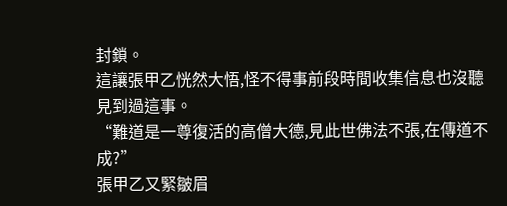封鎖。
這讓張甲乙恍然大悟,怪不得事前段時間收集信息也沒聽見到過這事。
“難道是一尊復活的高僧大德,見此世佛法不張,在傳道不成?”
張甲乙又緊皺眉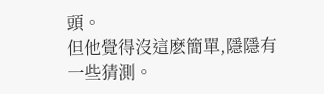頭。
但他覺得沒這麽簡單,隱隱有一些猜測。